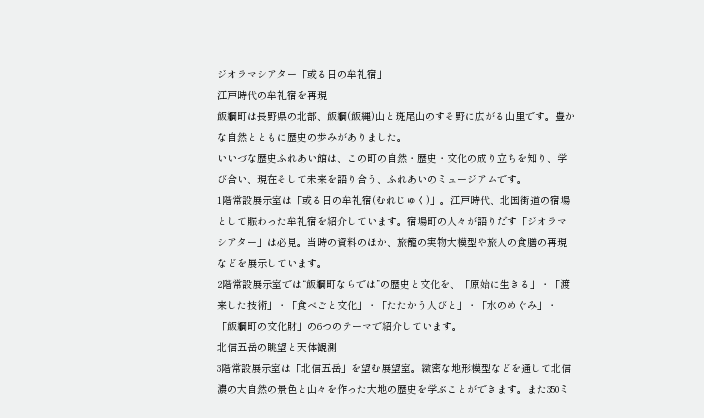ジオラマシアター「或る日の牟礼宿」
江戸時代の牟礼宿を再現
飯綱町は長野県の北部、飯綱(飯縄)山と斑尾山のすそ野に広がる山里です。豊かな自然とともに歴史の歩みがありました。
いいづな歴史ふれあい館は、この町の自然・歴史・文化の成り立ちを知り、学び合い、現在そして未来を語り合う、ふれあいのミュージアムです。
1階常設展示室は「或る日の牟礼宿(むれじゅく)」。江戸時代、北国街道の宿場として賑わった牟礼宿を紹介しています。宿場町の人々が語りだす「ジオラマシアター」は必見。当時の資料のほか、旅籠の実物大模型や旅人の食膳の再現などを展示しています。
2階常設展示室では“飯綱町ならでは”の歴史と文化を、「原始に生きる」・「渡来した技術」・「食べごと文化」・「たたかう人びと」・「水のめぐみ」・「飯綱町の文化財」の6つのテーマで紹介しています。
北信五岳の眺望と天体観測
3階常設展示室は「北信五岳」を望む展望室。緻密な地形模型などを通して北信濃の大自然の景色と山々を作った大地の歴史を学ぶことができます。また350ミ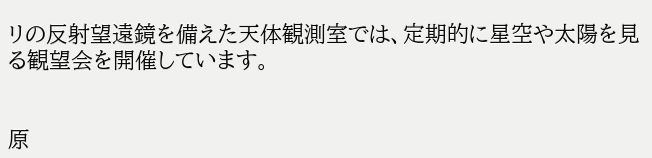リの反射望遠鏡を備えた天体観測室では、定期的に星空や太陽を見る観望会を開催しています。


原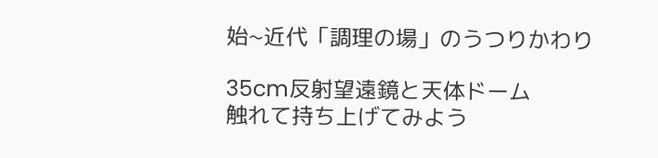始~近代「調理の場」のうつりかわり

35cm反射望遠鏡と天体ドーム
触れて持ち上げてみよう